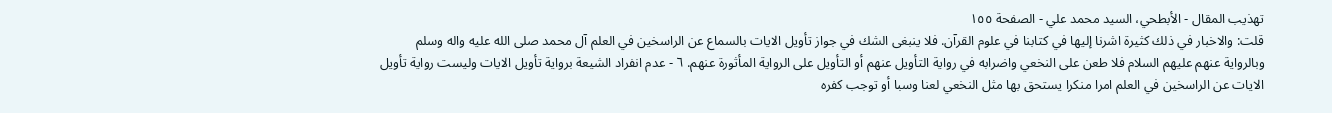تهذيب المقال - الأبطحي، السيد محمد علي - الصفحة ١٥٥
قلت: والاخبار في ذلك كثيرة اشرنا إليها في كتابنا في علوم القرآن. فلا ينبغى الشك في جواز تأويل الايات بالسماع عن الراسخين في العلم آل محمد صلى الله عليه واله وسلم وبالرواية عنهم عليهم السلام فلا طعن على النخعي واضرابه في رواية التأويل عنهم أو التأويل على الرواية المأثورة عنهم. ٦ - عدم انفراد الشيعة برواية تأويل الايات وليست رواية تأويل الايات عن الراسخين في العلم امرا منكرا يستحق بها مثل النخعي لعنا وسبا أو توجب كفره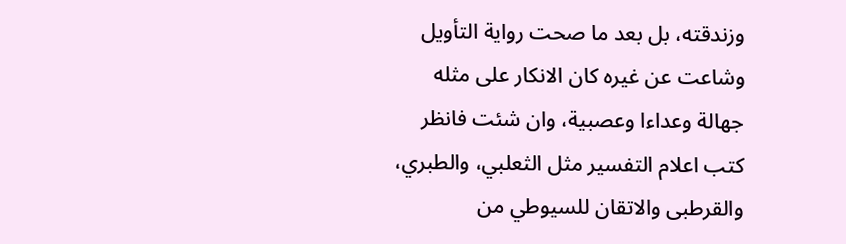وزندقته، بل بعد ما صحت رواية التأويل وشاعت عن غيره كان الانكار على مثله جهالة وعداءا وعصبية، وان شئت فانظر كتب اعلام التفسير مثل الثعلبي، والطبري، والقرطبى والاتقان للسيوطي من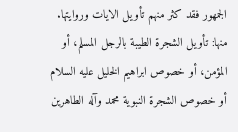الجمهور فقد كثر منهم تأويل الايات وروايتها. منها: تأويل الشجرة الطيبة بالرجل المسلم، أو المؤمن، أو خصوص ابراهيم الخليل عليه السلام أو خصوص الشجرة النبوية محمد وآله الطاهرين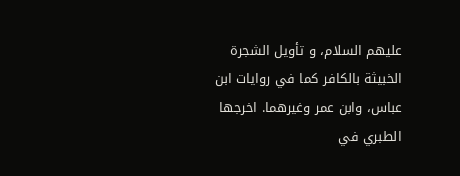عليهم السلام، و تأويل الشجرة الخبيثة بالكافر كما في روايات ابن عباس، وابن عمر وغيرهما. اخرجها الطبري في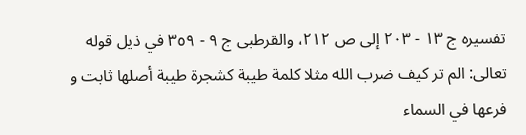تفسيره ج ١٣ - ٢٠٣ إلى ص ٢١٢، والقرطبى ج ٩ - ٣٥٩ في ذيل قوله تعالى: الم تر كيف ضرب الله مثلا كلمة طيبة كشجرة طيبة أصلها ثابت و فرعها في السماء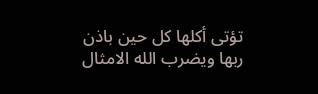تؤتى أكلها كل حين باذن ربها ويضرب الله الامثال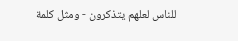للناس لعلهم يتذكرون - ومثل كلمة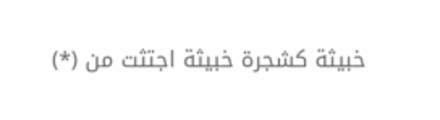خبيثة كشجرة خبيثة اجتثت من (*)